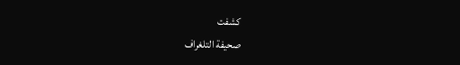كشفت
صحيفة التلغراف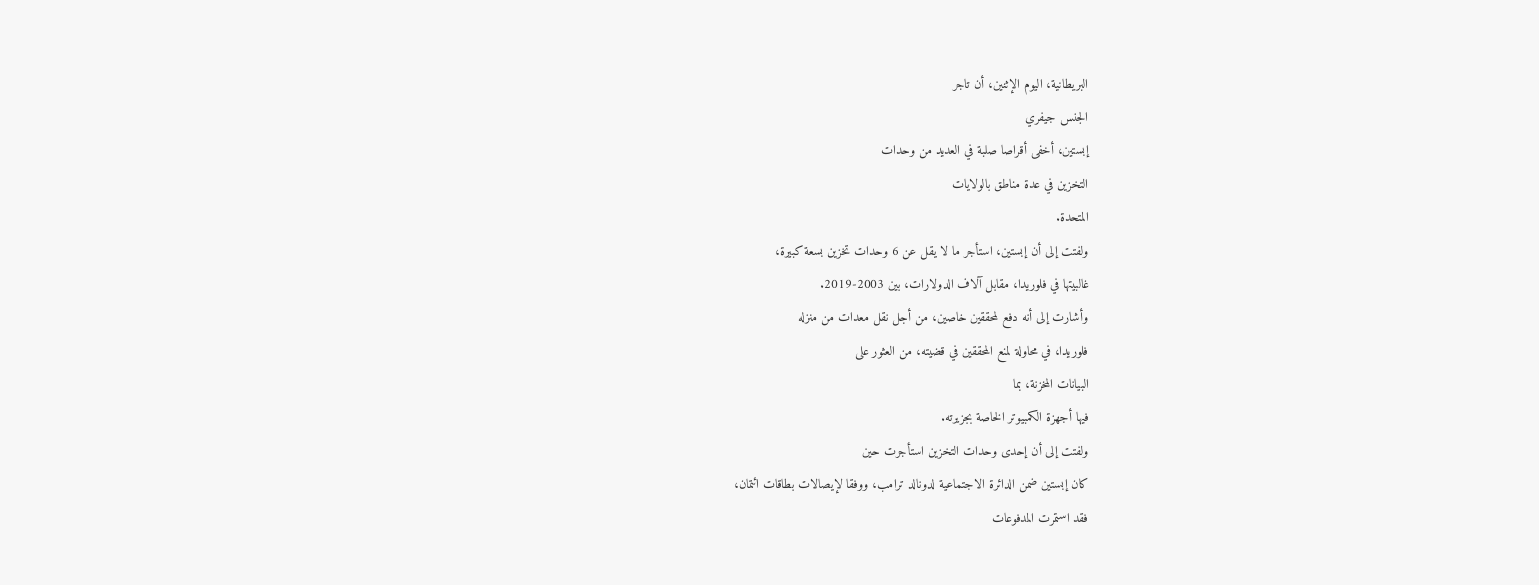البريطانية، اليوم الإثنين، أن تاجر
الجنس جيفري
إبستين، أخفى أقراصا صلبة في العديد من وحدات
التخزين في عدة مناطق بالولايات
المتحدة.
ولفتت إلى أن إبستين، استأجر ما لا يقل عن 6 وحدات تخزين بسعة كبيرة،
غالبيتها في فلوريدا، مقابل آلاف الدولارات، بين 2003-2019.
وأشارت إلى أنه دفع لمحققين خاصين، من أجل نقل معدات من منزله
فلوريدا، في محاولة لمنع المحققين في قضيته، من العثور على
البيانات المخزنة، بما
فيها أجهزة الكمبيوتر الخاصة بجزيرته.
ولفتت إلى أن إحدى وحدات التخزين استأجرت حين
كان إبستين ضمن الدائرة الاجتماعية لدونالد ترامب، ووفقا لإيصالات بطاقات ائتمان،
فقد استمرت المدفوعات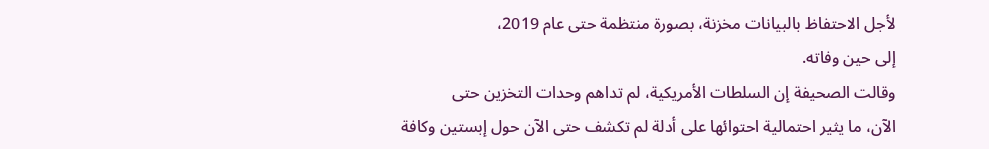لأجل الاحتفاظ بالبيانات مخزنة، بصورة منتظمة حتى عام 2019،
إلى حين وفاته.
وقالت الصحيفة إن السلطات الأمريكية، لم تداهم وحدات التخزين حتى
الآن، ما يثير احتمالية احتوائها على أدلة لم تكشف حتى الآن حول إبستين وكافة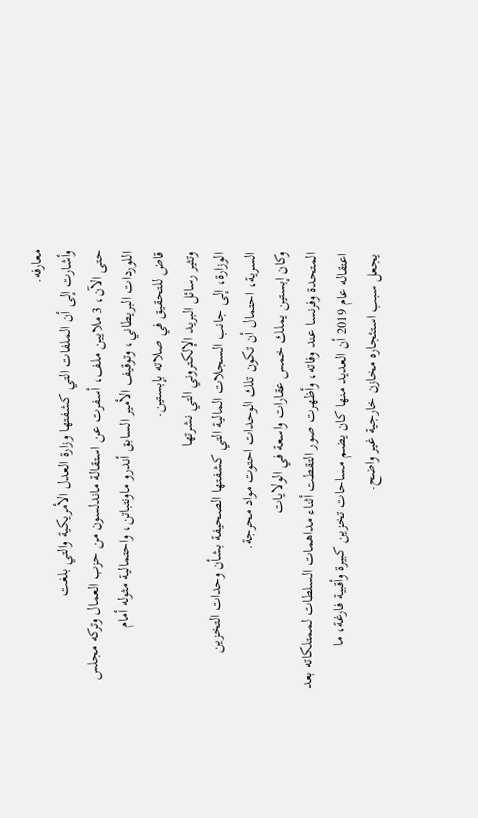معارفه.
وأشارت إلى أن الملفات التي كشفتها وزارة العدل الأمريكية والتي بلغت
حتى الآن، 3 ملايين ملف، أسفرت عن استقالة ماندلسون من حزب العمال وتركه مجلس
اللوردات البريطاني، وتوقيف الأمير السابق أندرو ماونتباتن، واحتمالية مثوله أمام
قاض للتحقيق في صلاته بإبستين.
وتثير رسائل البريد الإلكتروني التي نشرتها
الوزارة، إلى جانب السجلات المالية التي كشفتها الصحيفة بشأن وحدات التخزين
السرية، احتمال أن تكون تلك الوحدات احتوت مواد محرجة.
وكان إبستين يملك خمس عقارات واسعة في الولايات
المتحدة وفرنسا عند وفاته، وأظهرت صور التقطت أثناء مداهمات السلطات لممتلكاته بعد
اعتقاله عام 2019 أن العديد منها كان يضم مساحات تخزين كبيرة وأقبية فارغة، ما
يجعل سبب استئجاره مخازن خارجية غير واضح.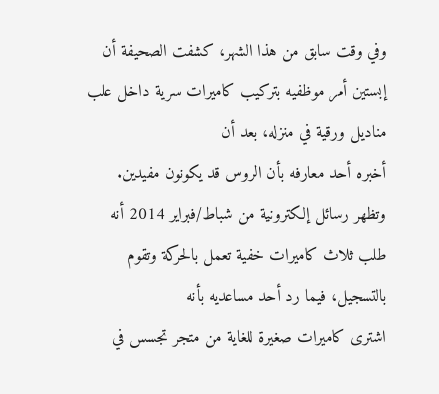وفي وقت سابق من هذا الشهر، كشفت الصحيفة أن
إبستين أمر موظفيه بتركيب كاميرات سرية داخل علب مناديل ورقية في منزله، بعد أن
أخبره أحد معارفه بأن الروس قد يكونون مفيدين.
وتظهر رسائل إلكترونية من شباط/فبراير 2014 أنه
طلب ثلاث كاميرات خفية تعمل بالحركة وتقوم بالتسجيل، فيما رد أحد مساعديه بأنه
اشترى كاميرات صغيرة للغاية من متجر تجسس في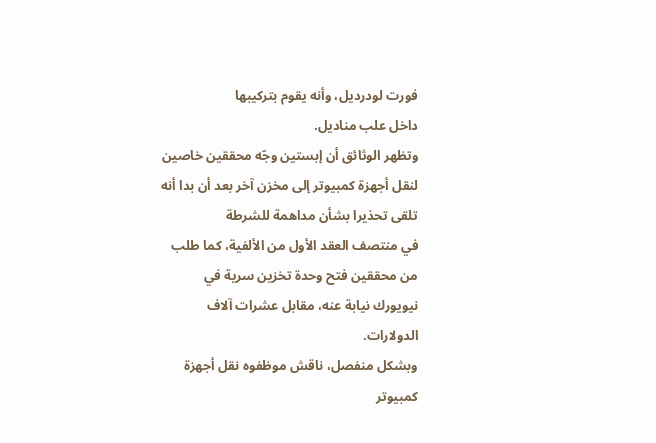فورت لودرديل، وأنه يقوم بتركيبها
داخل علب مناديل.
وتظهر الوثائق أن إبستين وجّه محققين خاصين
لنقل أجهزة كمبيوتر إلى مخزن آخر بعد أن بدا أنه تلقى تحذيرا بشأن مداهمة للشرطة
في منتصف العقد الأول من الألفية، كما طلب من محققين فتح وحدة تخزين سرية في
نيويورك نيابة عنه، مقابل عشرات آلاف الدولارات.
وبشكل منفصل، ناقش موظفوه نقل أجهزة كمبيوتر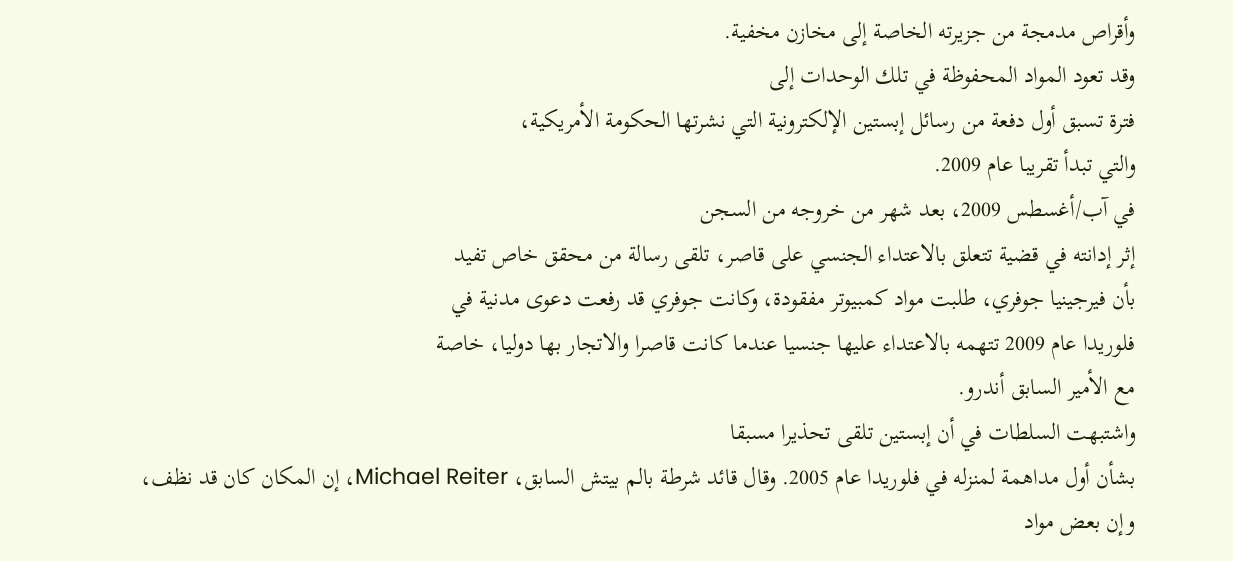وأقراص مدمجة من جزيرته الخاصة إلى مخازن مخفية.
وقد تعود المواد المحفوظة في تلك الوحدات إلى
فترة تسبق أول دفعة من رسائل إبستين الإلكترونية التي نشرتها الحكومة الأمريكية،
والتي تبدأ تقريبا عام 2009.
في آب/أغسطس 2009، بعد شهر من خروجه من السجن
إثر إدانته في قضية تتعلق بالاعتداء الجنسي على قاصر، تلقى رسالة من محقق خاص تفيد
بأن فيرجينيا جوفري، طلبت مواد كمبيوتر مفقودة، وكانت جوفري قد رفعت دعوى مدنية في
فلوريدا عام 2009 تتهمه بالاعتداء عليها جنسيا عندما كانت قاصرا والاتجار بها دوليا، خاصة
مع الأمير السابق أندرو.
واشتبهت السلطات في أن إبستين تلقى تحذيرا مسبقا
بشأن أول مداهمة لمنزله في فلوريدا عام 2005. وقال قائد شرطة بالم بيتش السابق، Michael Reiter، إن المكان كان قد نظف،
وإن بعض مواد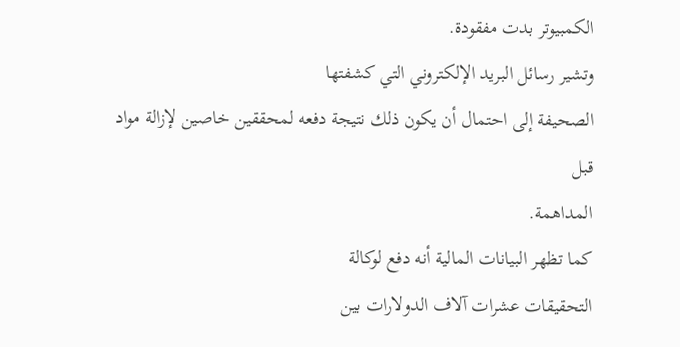الكمبيوتر بدت مفقودة.
وتشير رسائل البريد الإلكتروني التي كشفتها
الصحيفة إلى احتمال أن يكون ذلك نتيجة دفعه لمحققين خاصين لإزالة مواد قبل
المداهمة.
كما تظهر البيانات المالية أنه دفع لوكالة
التحقيقات عشرات آلاف الدولارات بين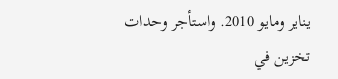يناير ومايو 2010. واستأجر وحدات تخزين في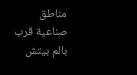مناطق صناعية قرب بالم بيتش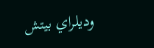وديلراي بيتش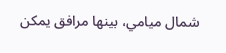شمال ميامي، بينها مرافق يمكن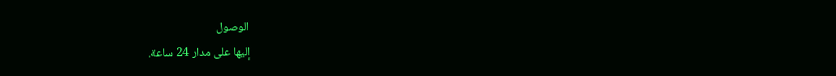الوصول
إليها على مدار 24 ساعة.